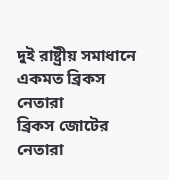দুই রাষ্ট্রীয় সমাধানে একমত ব্রিকস নেতারা
ব্রিকস জোটের নেতারা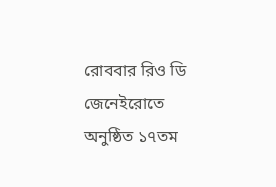রোববার রিও ডি জেনেইরোতে অনুষ্ঠিত ১৭তম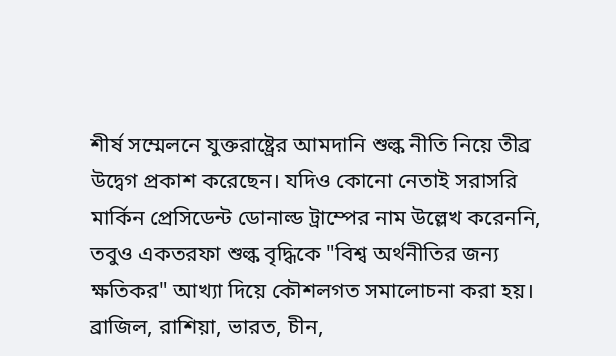শীর্ষ সম্মেলনে যুক্তরাষ্ট্রের আমদানি শুল্ক নীতি নিয়ে তীব্র উদ্বেগ প্রকাশ করেছেন। যদিও কোনো নেতাই সরাসরি মার্কিন প্রেসিডেন্ট ডোনাল্ড ট্রাম্পের নাম উল্লেখ করেননি, তবুও একতরফা শুল্ক বৃদ্ধিকে "বিশ্ব অর্থনীতির জন্য ক্ষতিকর" আখ্যা দিয়ে কৌশলগত সমালোচনা করা হয়।
ব্রাজিল, রাশিয়া, ভারত, চীন,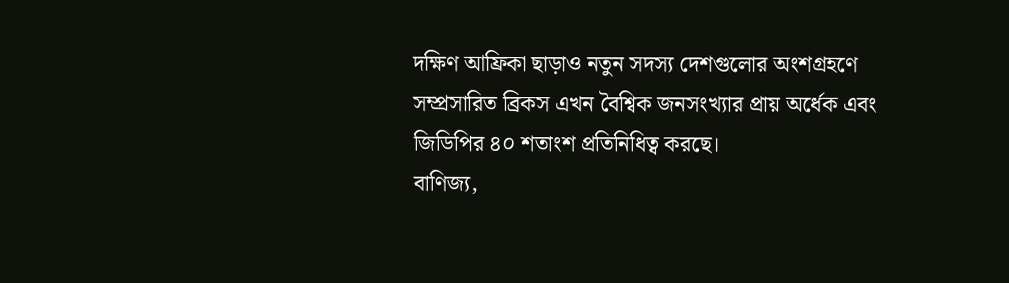দক্ষিণ আফ্রিকা ছাড়াও নতুন সদস্য দেশগুলোর অংশগ্রহণে সম্প্রসারিত ব্রিকস এখন বৈশ্বিক জনসংখ্যার প্রায় অর্ধেক এবং জিডিপির ৪০ শতাংশ প্রতিনিধিত্ব করছে।
বাণিজ্য,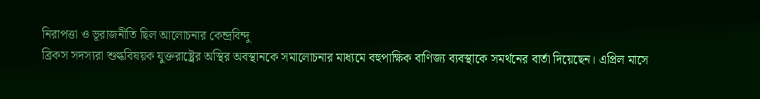নিরাপত্তা ও ভূরাজনীতি ছিল আলোচনার কেন্দ্রবিন্দু
ব্রিকস সদস্যরা শুল্কবিষয়ক যুক্তরাষ্ট্রের অস্থির অবস্থানকে সমালোচনার মাধ্যমে বহুপাক্ষিক বাণিজ্য ব্যবস্থাকে সমর্থনের বার্তা দিয়েছেন। এপ্রিল মাসে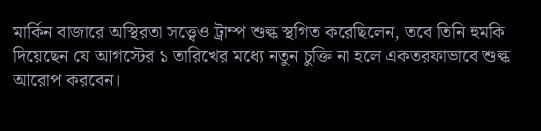মার্কিন বাজারে অস্থিরতা সত্ত্বেও ট্রাম্প শুল্ক স্থগিত করেছিলেন, তবে তিনি হুমকি দিয়েছেন যে আগস্টের ১ তারিখের মধ্যে নতুন চুক্তি না হলে একতরফাভাবে শুল্ক আরোপ করবেন।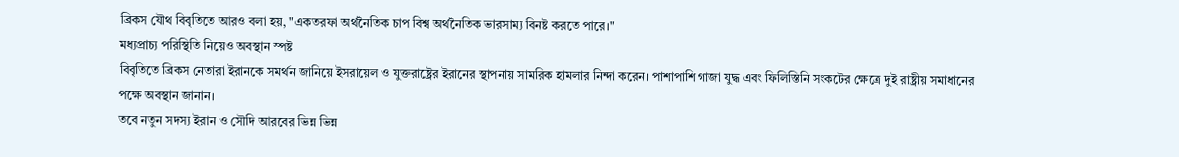ব্রিকস যৌথ বিবৃতিতে আরও বলা হয়, "একতরফা অর্থনৈতিক চাপ বিশ্ব অর্থনৈতিক ভারসাম্য বিনষ্ট করতে পারে।"
মধ্যপ্রাচ্য পরিস্থিতি নিয়েও অবস্থান স্পষ্ট
বিবৃতিতে ব্রিকস নেতারা ইরানকে সমর্থন জানিয়ে ইসরায়েল ও যুক্তরাষ্ট্রের ইরানের স্থাপনায় সামরিক হামলার নিন্দা করেন। পাশাপাশি গাজা যুদ্ধ এবং ফিলিস্তিনি সংকটের ক্ষেত্রে দুই রাষ্ট্রীয় সমাধানের পক্ষে অবস্থান জানান।
তবে নতুন সদস্য ইরান ও সৌদি আরবের ভিন্ন ভিন্ন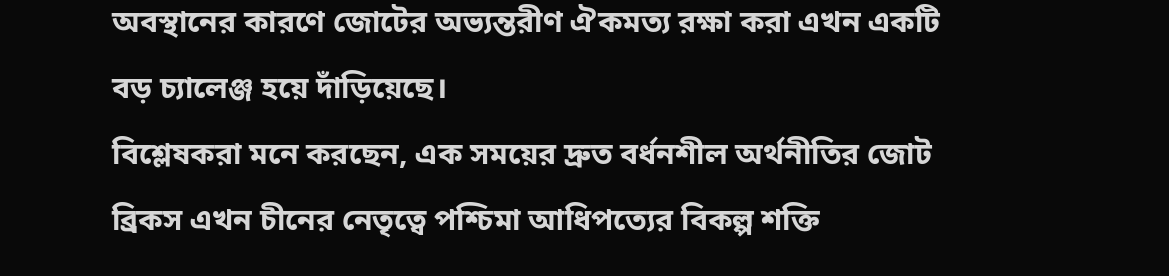অবস্থানের কারণে জোটের অভ্যন্তরীণ ঐকমত্য রক্ষা করা এখন একটি বড় চ্যালেঞ্জ হয়ে দাঁড়িয়েছে।
বিশ্লেষকরা মনে করছেন, এক সময়ের দ্রুত বর্ধনশীল অর্থনীতির জোট ব্রিকস এখন চীনের নেতৃত্বে পশ্চিমা আধিপত্যের বিকল্প শক্তি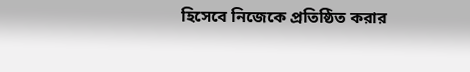হিসেবে নিজেকে প্রতিষ্ঠিত করার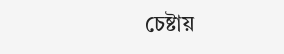চেষ্টায়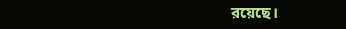রয়েছে।